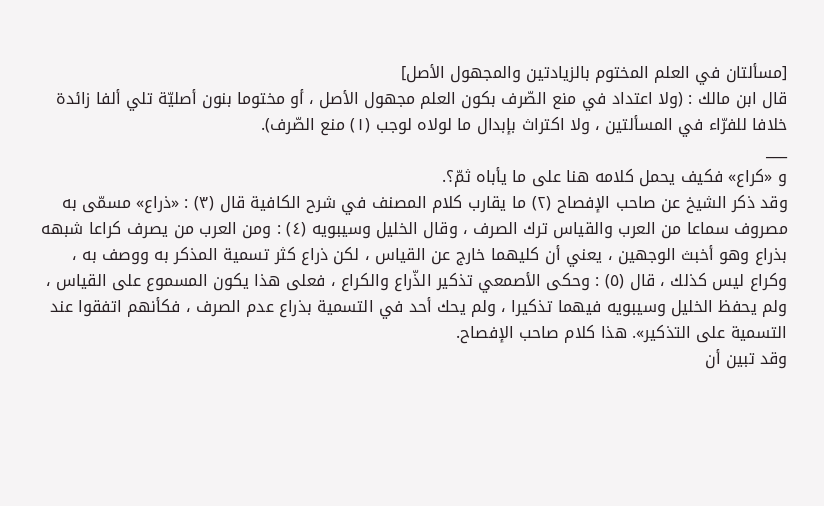[مسألتان في العلم المختوم بالزيادتين والمجهول الأصل]
قال ابن مالك : (ولا اعتداد في منع الصّرف بكون العلم مجهول الأصل ، أو مختوما بنون أصليّة تلي ألفا زائدة خلافا للفرّاء في المسألتين ، ولا اكتراث بإبدال ما لولاه لوجب (١) منع الصّرف).
___
و «كراع» فكيف يحمل كلامه هنا على ما يأباه ثمّ؟.
وقد ذكر الشيخ عن صاحب الإفصاح (٢) ما يقارب كلام المصنف في شرح الكافية قال (٣) : «ذراع» مسمّى به مصروف سماعا من العرب والقياس ترك الصرف ، وقال الخليل وسيبويه (٤) : ومن العرب من يصرف كراعا شبهه بذراع وهو أخبث الوجهين ، يعني أن كليهما خارج عن القياس ، لكن ذراع كثر تسمية المذكر به ووصف به ، وكراع ليس كذلك ، قال (٥) : وحكى الأصمعي تذكير الذّراع والكراع ، فعلى هذا يكون المسموع على القياس ، ولم يحفظ الخليل وسيبويه فيهما تذكيرا ، ولم يحك أحد في التسمية بذراع عدم الصرف ، فكأنهم اتفقوا عند التسمية على التذكير». هذا كلام صاحب الإفصاح.
وقد تبين أن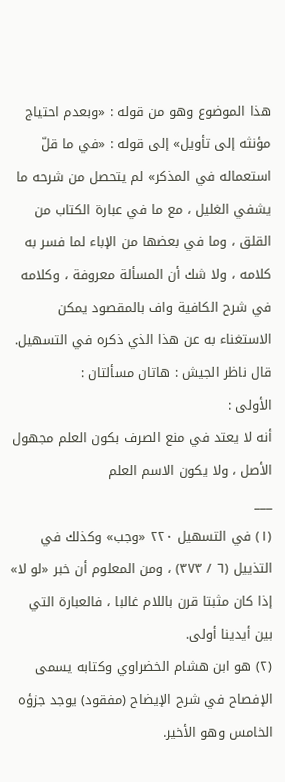هذا الموضوع وهو من قوله : «وبعدم احتياج مؤنثه إلى تأويل» إلى قوله : «في ما قلّ استعماله في المذكر» لم يتحصل من شرحه ما يشفي الغليل ، مع ما في عبارة الكتاب من القلق ، وما في بعضها من الإباء لما فسر به كلامه ، ولا شك أن المسألة معروفة ، وكلامه في شرح الكافية واف بالمقصود يمكن الاستغناء به عن هذا الذي ذكره في التسهيل.
قال ناظر الجيش : هاتان مسألتان :
الأولى :
أنه لا يعتد في منع الصرف بكون العلم مجهول الأصل ، ولا يكون الاسم العلم
___
(١) في التسهيل ٢٢٠ «وجب» وكذلك في التذييل (٦ / ٣٧٣) ، ومن المعلوم أن خبر «لو لا» إذا كان مثبتا قرن باللام غالبا ، فالعبارة التي بين أيدينا أولى.
(٢) هو ابن هشام الخضراوي وكتابه يسمى الإفصاح في شرح الإيضاح (مفقود) يوجد جزؤه الخامس وهو الأخير.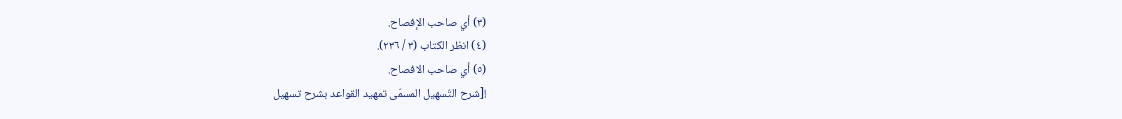(٣) أي صاحب الإفصاح.
(٤) انظر الكتاب (٣ / ٢٣٦).
(٥) أي صاحب الافصاح.
![شرح التّسهيل المسمّى تمهيد القواعد بشرح تسهيل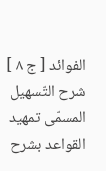الفوائد [ ج ٨ ] شرح التّسهيل المسمّى تمهيد القواعد بشرح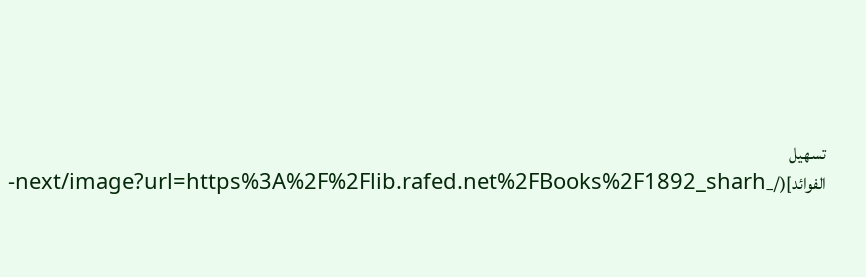تسهيل الفوائد](/_next/image?url=https%3A%2F%2Flib.rafed.net%2FBooks%2F1892_sharh-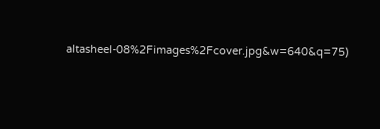altasheel-08%2Fimages%2Fcover.jpg&w=640&q=75)